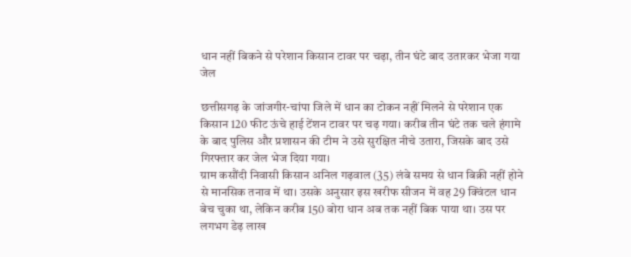धान नहीं बिकने से परेशान किसान टावर पर चढ़ा, तीन घंटे बाद उतारकर भेजा गया जेल

छत्तीसगढ़ के जांजगीर-चांपा जिले में धान का टोकन नहीं मिलने से परेशान एक किसान 120 फीट ऊंचे हाई टेंशन टावर पर चढ़ गया। करीब तीन घंटे तक चले हंगामे के बाद पुलिस और प्रशासन की टीम ने उसे सुरक्षित नीचे उतारा, जिसके बाद उसे गिरफ्तार कर जेल भेज दिया गया।
ग्राम कसौंदी निवासी किसान अनिल गढ़वाल (35) लंबे समय से धान बिक्री नहीं होने से मानसिक तनाव में था। उसके अनुसार इस खरीफ सीजन में वह 29 क्विंटल धान बेच चुका था, लेकिन करीब 150 बोरा धान अब तक नहीं बिक पाया था। उस पर लगभग डेढ़ लाख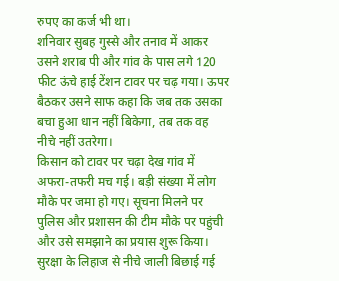रुपए का कर्ज भी था।
शनिवार सुबह गुस्से और तनाव में आकर उसने शराब पी और गांव के पास लगे 120 फीट ऊंचे हाई टेंशन टावर पर चढ़ गया। ऊपर बैठकर उसने साफ कहा कि जब तक उसका बचा हुआ धान नहीं बिकेगा, तब तक वह नीचे नहीं उतरेगा।
किसान को टावर पर चढ़ा देख गांव में अफरा-तफरी मच गई। बड़ी संख्या में लोग मौके पर जमा हो गए। सूचना मिलने पर पुलिस और प्रशासन की टीम मौके पर पहुंची और उसे समझाने का प्रयास शुरू किया। सुरक्षा के लिहाज से नीचे जाली बिछाई गई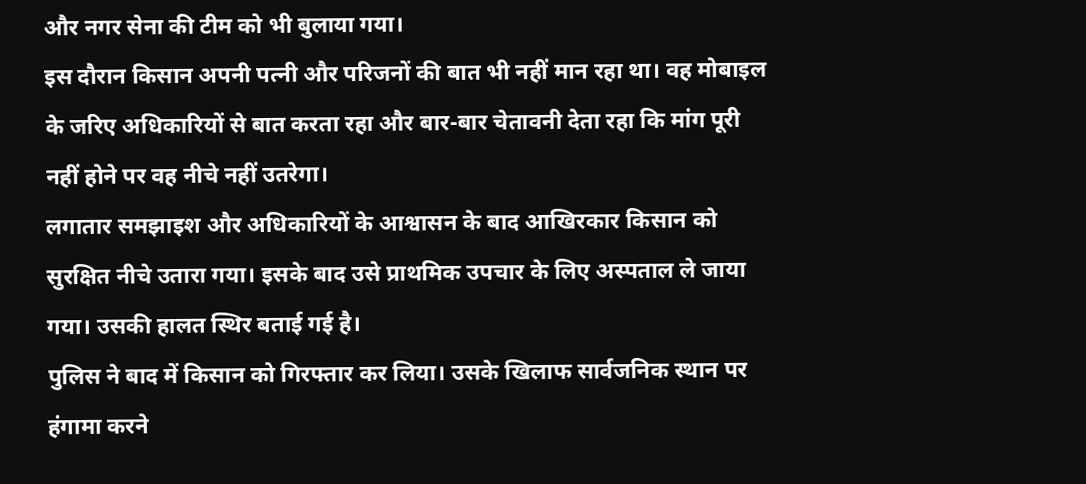और नगर सेना की टीम को भी बुलाया गया।
इस दौरान किसान अपनी पत्नी और परिजनों की बात भी नहीं मान रहा था। वह मोबाइल के जरिए अधिकारियों से बात करता रहा और बार-बार चेतावनी देता रहा कि मांग पूरी नहीं होने पर वह नीचे नहीं उतरेगा।
लगातार समझाइश और अधिकारियों के आश्वासन के बाद आखिरकार किसान को सुरक्षित नीचे उतारा गया। इसके बाद उसे प्राथमिक उपचार के लिए अस्पताल ले जाया गया। उसकी हालत स्थिर बताई गई है।
पुलिस ने बाद में किसान को गिरफ्तार कर लिया। उसके खिलाफ सार्वजनिक स्थान पर हंगामा करने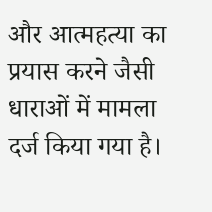और आत्महत्या का प्रयास करने जैसी धाराओं में मामला दर्ज किया गया है।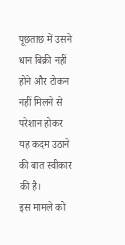पूछताछ में उसने धान बिक्री नहीं होने और टोकन नहीं मिलने से परेशान होकर यह कदम उठाने की बात स्वीकार की है।
इस मामले को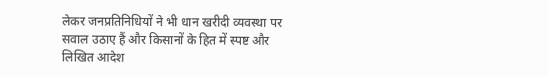लेकर जनप्रतिनिधियों ने भी धान खरीदी व्यवस्था पर सवाल उठाए हैं और किसानों के हित में स्पष्ट और लिखित आदेश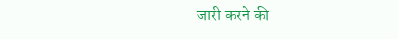जारी करने की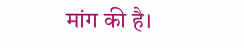मांग की है।